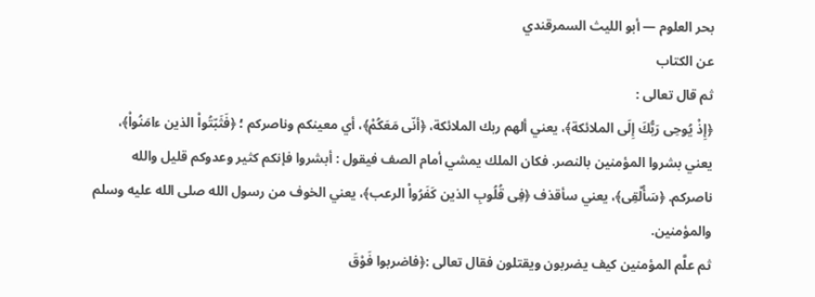بحر العلوم — أبو الليث السمرقندي
عن الكتاب
ثم قال تعالى :
﴿إِذْ يُوحِى رَبُّكَ إِلَى الملائكة﴾، يعني ألهم ربك الملائكة، ﴿أنّى مَعَكُمْ﴾، أي معينكم وناصركم ؛ ﴿فَثَبّتُواْ الذين ءامَنُواْ﴾، يعني بشروا المؤمنين بالنصر. فكان الملك يمشي أمام الصف فيقول : أبشروا فإنكم كثير وعدوكم قليل والله ناصركم. ﴿سَأُلْقِى﴾، يعني سأقذف ﴿فِى قُلُوبِ الذين كَفَرُواْ الرعب﴾، يعني الخوف من رسول الله صلى الله عليه وسلم والمؤمنين.
ثم علَّم المؤمنين كيف يضربون ويقتلون فقال تعالى :﴿فاضربوا فَوْقَ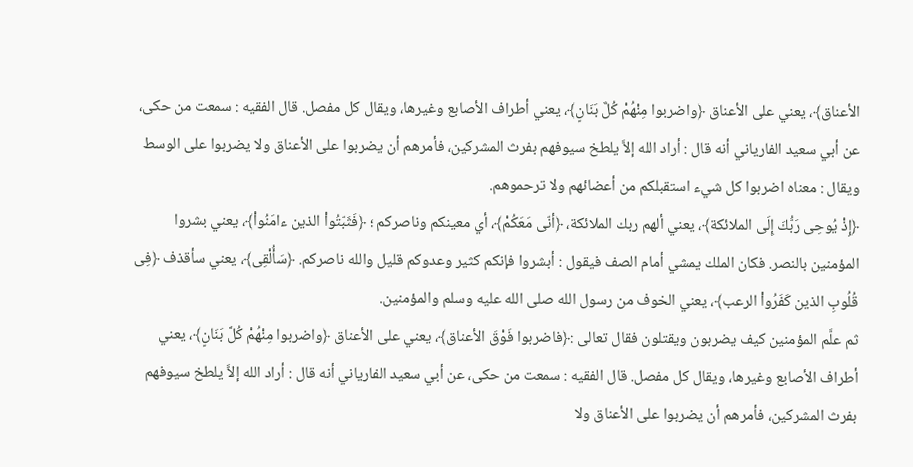الأعناق﴾، يعني على الأعناق ﴿واضربوا مِنْهُمْ كُلَّ بَنَانٍ﴾، يعني أطراف الأصابع وغيرها، ويقال كل مفصل. قال الفقيه : سمعت من حكى، عن أبي سعيد الفارياني أنه قال : أراد الله إلاَّ يلطخ سيوفهم بفرث المشركين، فأمرهم أن يضربوا على الأعناق ولا يضربوا على الوسط ويقال : معناه اضربوا كل شيء استقبلكم من أعضائهم ولا ترحموهم.
﴿إِذْ يُوحِى رَبُّكَ إِلَى الملائكة﴾، يعني ألهم ربك الملائكة، ﴿أنّى مَعَكُمْ﴾، أي معينكم وناصركم ؛ ﴿فَثَبّتُواْ الذين ءامَنُواْ﴾، يعني بشروا المؤمنين بالنصر. فكان الملك يمشي أمام الصف فيقول : أبشروا فإنكم كثير وعدوكم قليل والله ناصركم. ﴿سَأُلْقِى﴾، يعني سأقذف ﴿فِى قُلُوبِ الذين كَفَرُواْ الرعب﴾، يعني الخوف من رسول الله صلى الله عليه وسلم والمؤمنين.
ثم علَّم المؤمنين كيف يضربون ويقتلون فقال تعالى :﴿فاضربوا فَوْقَ الأعناق﴾، يعني على الأعناق ﴿واضربوا مِنْهُمْ كُلَّ بَنَانٍ﴾، يعني أطراف الأصابع وغيرها، ويقال كل مفصل. قال الفقيه : سمعت من حكى، عن أبي سعيد الفارياني أنه قال : أراد الله إلاَّ يلطخ سيوفهم بفرث المشركين، فأمرهم أن يضربوا على الأعناق ولا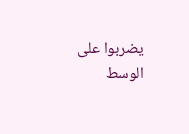يضربوا على الوسط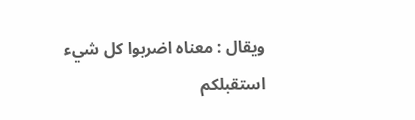ويقال : معناه اضربوا كل شيء استقبلكم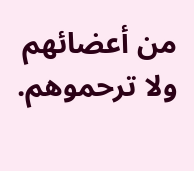من أعضائهم ولا ترحموهم.